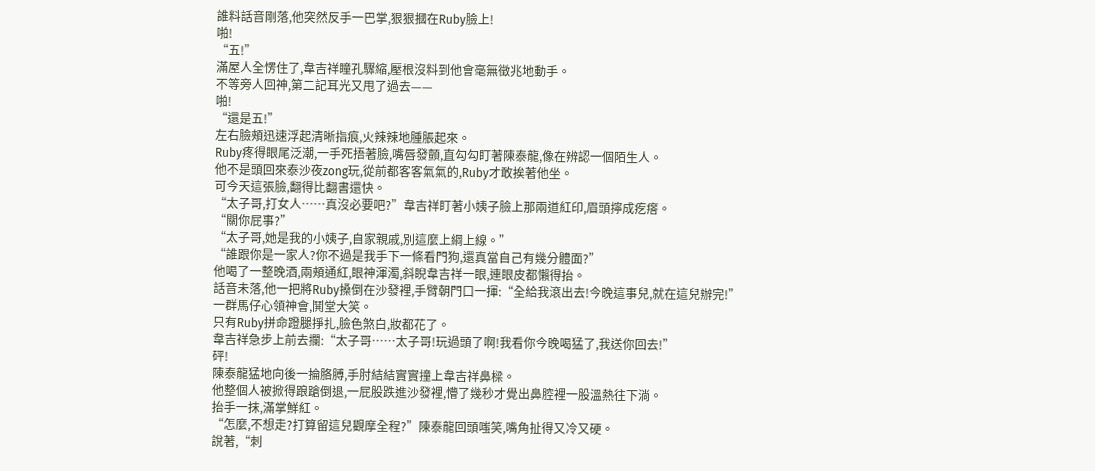誰料話音剛落,他突然反手一巴掌,狠狠摑在Ruby臉上!
啪!
“五!”
滿屋人全愣住了,韋吉祥瞳孔驟縮,壓根沒料到他會毫無徵兆地動手。
不等旁人回神,第二記耳光又甩了過去——
啪!
“還是五!”
左右臉頰迅速浮起清晰指痕,火辣辣地腫脹起來。
Ruby疼得眼尾泛潮,一手死捂著臉,嘴唇發顫,直勾勾盯著陳泰龍,像在辨認一個陌生人。
他不是頭回來泰沙夜zong玩,從前都客客氣氣的,Ruby才敢挨著他坐。
可今天這張臉,翻得比翻書還快。
“太子哥,打女人……真沒必要吧?”韋吉祥盯著小姨子臉上那兩道紅印,眉頭擰成疙瘩。
“關你屁事?”
“太子哥,她是我的小姨子,自家親戚,別這麼上綱上線。”
“誰跟你是一家人?你不過是我手下一條看門狗,還真當自己有幾分體面?”
他喝了一整晚酒,兩頰通紅,眼神渾濁,斜睨韋吉祥一眼,連眼皮都懶得抬。
話音未落,他一把將Ruby搡倒在沙發裡,手臂朝門口一揮:“全給我滾出去!今晚這事兒,就在這兒辦完!”
一群馬仔心領神會,鬨堂大笑。
只有Ruby拼命蹬腿掙扎,臉色煞白,妝都花了。
韋吉祥急步上前去攔:“太子哥……太子哥!玩過頭了啊!我看你今晚喝猛了,我送你回去!”
砰!
陳泰龍猛地向後一掄胳膊,手肘結結實實撞上韋吉祥鼻樑。
他整個人被掀得踉蹌倒退,一屁股跌進沙發裡,懵了幾秒才覺出鼻腔裡一股溫熱往下淌。
抬手一抹,滿掌鮮紅。
“怎麼,不想走?打算留這兒觀摩全程?”陳泰龍回頭嗤笑,嘴角扯得又冷又硬。
說著,“刺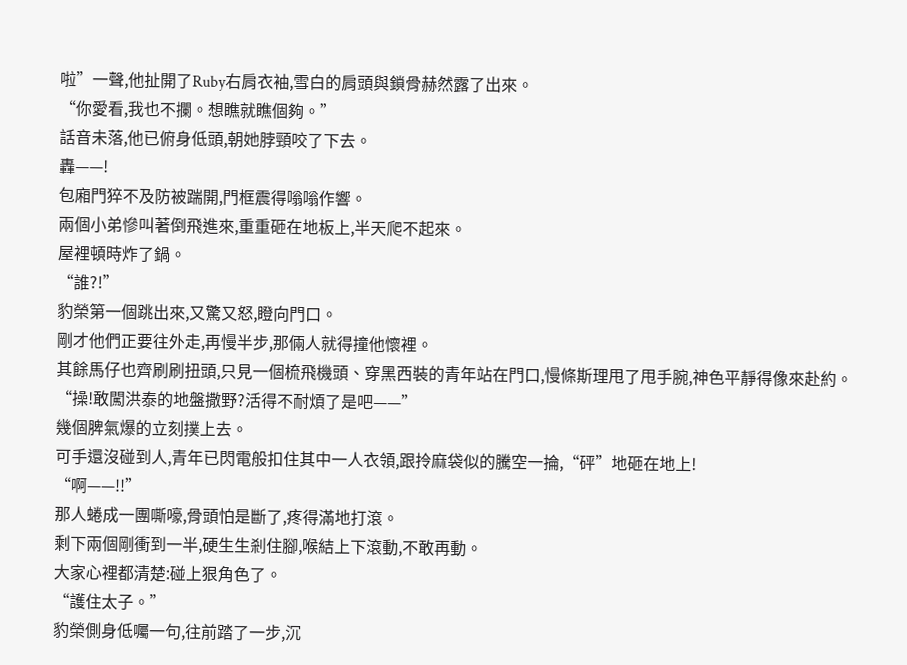啦”一聲,他扯開了Ruby右肩衣袖,雪白的肩頭與鎖骨赫然露了出來。
“你愛看,我也不攔。想瞧就瞧個夠。”
話音未落,他已俯身低頭,朝她脖頸咬了下去。
轟——!
包廂門猝不及防被踹開,門框震得嗡嗡作響。
兩個小弟慘叫著倒飛進來,重重砸在地板上,半天爬不起來。
屋裡頓時炸了鍋。
“誰?!”
豹榮第一個跳出來,又驚又怒,瞪向門口。
剛才他們正要往外走,再慢半步,那倆人就得撞他懷裡。
其餘馬仔也齊刷刷扭頭,只見一個梳飛機頭、穿黑西裝的青年站在門口,慢條斯理甩了甩手腕,神色平靜得像來赴約。
“操!敢闖洪泰的地盤撒野?活得不耐煩了是吧——”
幾個脾氣爆的立刻撲上去。
可手還沒碰到人,青年已閃電般扣住其中一人衣領,跟拎麻袋似的騰空一掄,“砰”地砸在地上!
“啊——!!”
那人蜷成一團嘶嚎,骨頭怕是斷了,疼得滿地打滾。
剩下兩個剛衝到一半,硬生生剎住腳,喉結上下滾動,不敢再動。
大家心裡都清楚:碰上狠角色了。
“護住太子。”
豹榮側身低囑一句,往前踏了一步,沉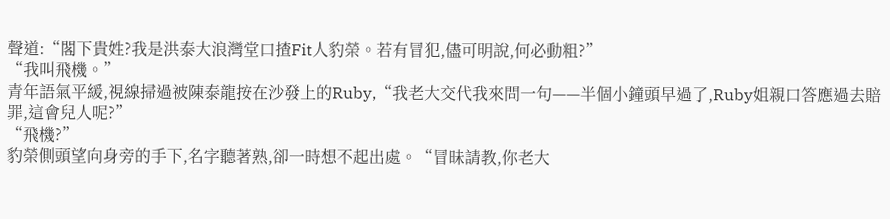聲道:“閣下貴姓?我是洪泰大浪灣堂口揸Fit人豹榮。若有冒犯,儘可明說,何必動粗?”
“我叫飛機。”
青年語氣平緩,視線掃過被陳泰龍按在沙發上的Ruby,“我老大交代我來問一句——半個小鐘頭早過了,Ruby姐親口答應過去賠罪,這會兒人呢?”
“飛機?”
豹榮側頭望向身旁的手下,名字聽著熟,卻一時想不起出處。“冒昧請教,你老大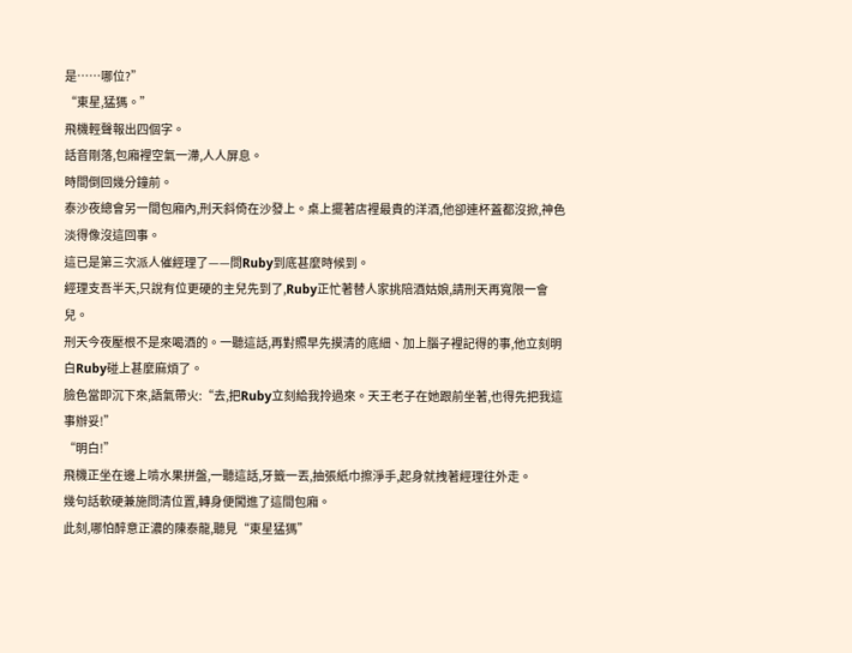是……哪位?”
“東星,猛獁。”
飛機輕聲報出四個字。
話音剛落,包廂裡空氣一滯,人人屏息。
時間倒回幾分鐘前。
泰沙夜總會另一間包廂內,刑天斜倚在沙發上。桌上擺著店裡最貴的洋酒,他卻連杯蓋都沒掀,神色淡得像沒這回事。
這已是第三次派人催經理了——問Ruby到底甚麼時候到。
經理支吾半天,只說有位更硬的主兒先到了,Ruby正忙著替人家挑陪酒姑娘,請刑天再寬限一會兒。
刑天今夜壓根不是來喝酒的。一聽這話,再對照早先摸清的底細、加上腦子裡記得的事,他立刻明白Ruby碰上甚麼麻煩了。
臉色當即沉下來,語氣帶火:“去,把Ruby立刻給我拎過來。天王老子在她跟前坐著,也得先把我這事辦妥!”
“明白!”
飛機正坐在邊上啃水果拼盤,一聽這話,牙籤一丟,抽張紙巾擦淨手,起身就拽著經理往外走。
幾句話軟硬兼施問清位置,轉身便闖進了這間包廂。
此刻,哪怕醉意正濃的陳泰龍,聽見“東星猛獁”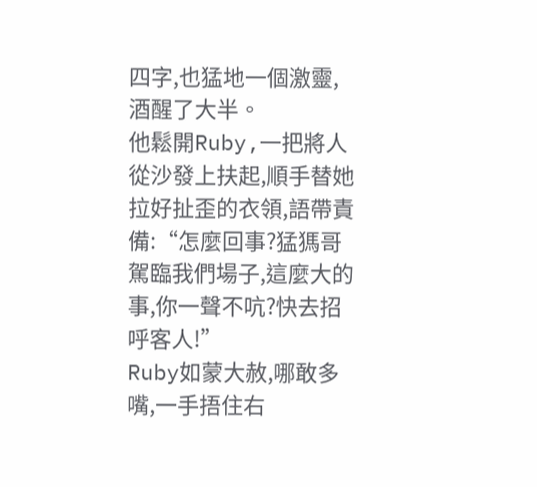四字,也猛地一個激靈,酒醒了大半。
他鬆開Ruby,一把將人從沙發上扶起,順手替她拉好扯歪的衣領,語帶責備:“怎麼回事?猛獁哥駕臨我們場子,這麼大的事,你一聲不吭?快去招呼客人!”
Ruby如蒙大赦,哪敢多嘴,一手捂住右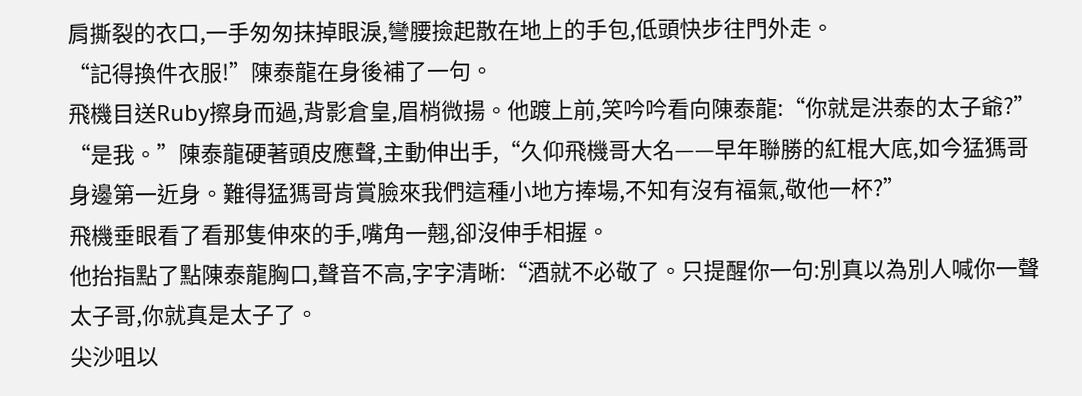肩撕裂的衣口,一手匆匆抹掉眼淚,彎腰撿起散在地上的手包,低頭快步往門外走。
“記得換件衣服!”陳泰龍在身後補了一句。
飛機目送Ruby擦身而過,背影倉皇,眉梢微揚。他踱上前,笑吟吟看向陳泰龍:“你就是洪泰的太子爺?”
“是我。”陳泰龍硬著頭皮應聲,主動伸出手,“久仰飛機哥大名——早年聯勝的紅棍大底,如今猛獁哥身邊第一近身。難得猛獁哥肯賞臉來我們這種小地方捧場,不知有沒有福氣,敬他一杯?”
飛機垂眼看了看那隻伸來的手,嘴角一翹,卻沒伸手相握。
他抬指點了點陳泰龍胸口,聲音不高,字字清晰:“酒就不必敬了。只提醒你一句:別真以為別人喊你一聲太子哥,你就真是太子了。
尖沙咀以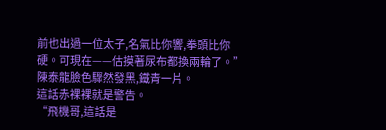前也出過一位太子,名氣比你響,拳頭比你硬。可現在——估摸著尿布都換兩輪了。”
陳泰龍臉色驟然發黑,鐵青一片。
這話赤裸裸就是警告。
“飛機哥,這話是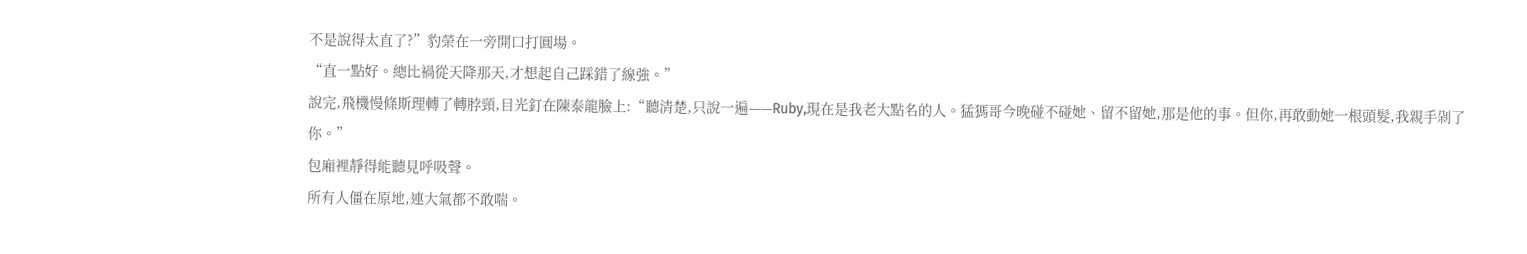不是說得太直了?”豹榮在一旁開口打圓場。
“直一點好。總比禍從天降那天,才想起自己踩錯了線強。”
說完,飛機慢條斯理轉了轉脖頸,目光釘在陳泰龍臉上:“聽清楚,只說一遍——Ruby,現在是我老大點名的人。猛獁哥今晚碰不碰她、留不留她,那是他的事。但你,再敢動她一根頭髮,我親手剁了你。”
包廂裡靜得能聽見呼吸聲。
所有人僵在原地,連大氣都不敢喘。